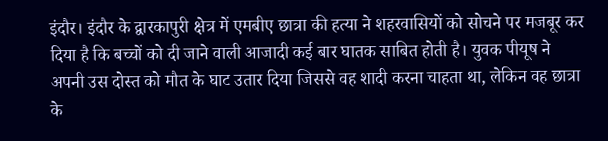इंदौर। इंदौर के द्वारकापुरी क्षेत्र में एमबीए छात्रा की हत्या ने शहरवासियों को सोचने पर मजबूर कर दिया है कि बच्चों को दी जाने वाली आजादी कई बार घातक साबित होती है। युवक पीयूष ने अपनी उस दोस्त को मौत के घाट उतार दिया जिससे वह शादी करना चाहता था, लेकिन वह छात्रा के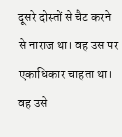दूसरे दोस्तों से चैट करने से नाराज था। वह उस पर एकाधिकार चाहता था। वह उसे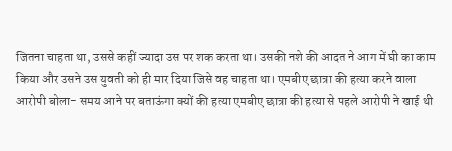जितना चाहता था, उससे कहीं ज्यादा उस पर शक करता था। उसकी नशे की आदत ने आग में घी का काम किया और उसने उस युवती को ही मार दिया जिसे वह चाहता था। एमबीए छात्रा की हत्या करने वाला आरोपी बोला- समय आने पर बताऊंगा क्यों की हत्या एमबीए छात्रा की हत्या से पहले आरोपी ने खाई थी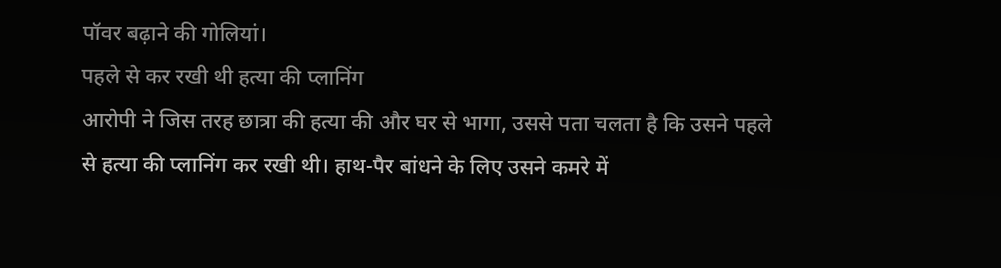पॉवर बढ़ाने की गोलियां।
पहले से कर रखी थी हत्या की प्लानिंग
आरोपी ने जिस तरह छात्रा की हत्या की और घर से भागा, उससे पता चलता है कि उसने पहले से हत्या की प्लानिंग कर रखी थी। हाथ-पैर बांधने के लिए उसने कमरे में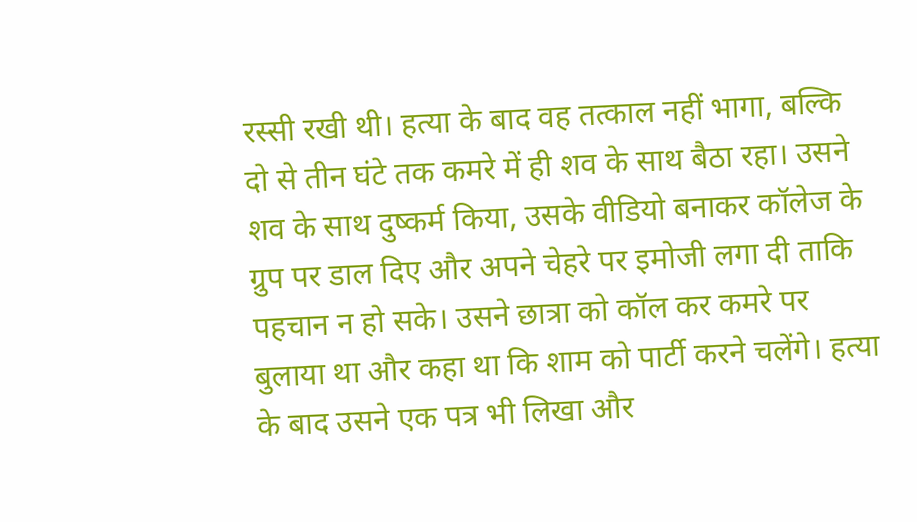रस्सी रखी थी। हत्या के बाद वह तत्काल नहीं भागा, बल्कि दो से तीन घंटे तक कमरे में ही शव के साथ बैठा रहा। उसने शव के साथ दुष्कर्म किया, उसके वीडियो बनाकर कॉलेज के ग्रुप पर डाल दिए और अपने चेहरे पर इमोजी लगा दी ताकि पहचान न हो सके। उसने छात्रा को कॉल कर कमरे पर बुलाया था और कहा था कि शाम को पार्टी करने चलेंगे। हत्या के बाद उसने एक पत्र भी लिखा और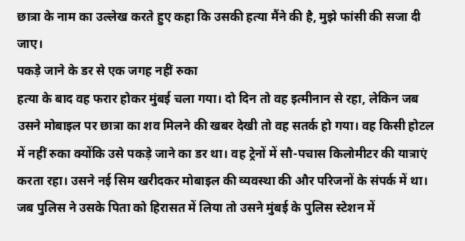छात्रा के नाम का उल्लेख करते हुए कहा कि उसकी हत्या मैंने की है, मुझे फांसी की सजा दी जाए।
पकड़े जाने के डर से एक जगह नहीं रुका
हत्या के बाद वह फरार होकर मुंबई चला गया। दो दिन तो वह इत्मीनान से रहा, लेकिन जब उसने मोबाइल पर छात्रा का शव मिलने की खबर देखी तो वह सतर्क हो गया। वह किसी होटल में नहीं रुका क्योंकि उसे पकड़े जाने का डर था। वह ट्रेनों में सौ-पचास किलोमीटर की यात्राएं करता रहा। उसने नई सिम खरीदकर मोबाइल की व्यवस्था की और परिजनों के संपर्क में था। जब पुलिस ने उसके पिता को हिरासत में लिया तो उसने मुंबई के पुलिस स्टेशन में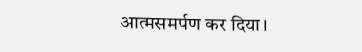आत्मसमर्पण कर दिया।